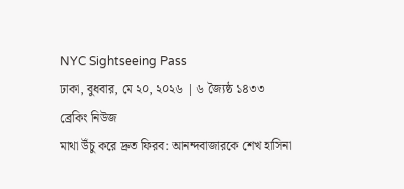NYC Sightseeing Pass
ঢাকা, বুধবার, মে ২০, ২০২৬ | ৬ জ্যৈষ্ঠ ১৪৩৩
ব্রেকিং নিউজ
মাথা উঁচু করে দ্রুত ফিরব: আনন্দবাজারকে শেখ হাসিনা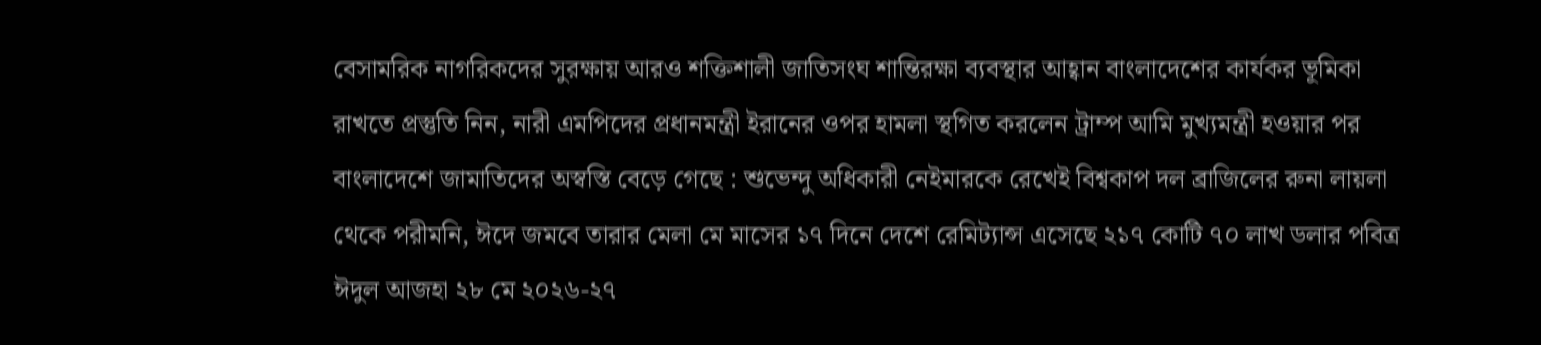বেসামরিক নাগরিকদের সুরক্ষায় আরও শক্তিশালী জাতিসংঘ শান্তিরক্ষা ব্যবস্থার আহ্বান বাংলাদেশের কার্যকর ভূমিকা রাখতে প্রস্তুতি নিন, নারী এমপিদের প্রধানমন্ত্রী ইরানের ওপর হামলা স্থগিত করলেন ট্রাম্প আমি মুখ্যমন্ত্রী হওয়ার পর বাংলাদেশে জামাতিদের অস্বস্তি বেড়ে গেছে : শুভেন্দু অধিকারী নেইমারকে রেখেই বিশ্বকাপ দল ব্রাজিলের রুনা লায়লা থেকে পরীমনি, ঈদে জমবে তারার মেলা মে মাসের ১৭ দিনে দেশে রেমিট্যান্স এসেছে ২১৭ কোটি ৭০ লাখ ডলার পবিত্র ঈদুল আজহা ২৮ মে ২০২৬-২৭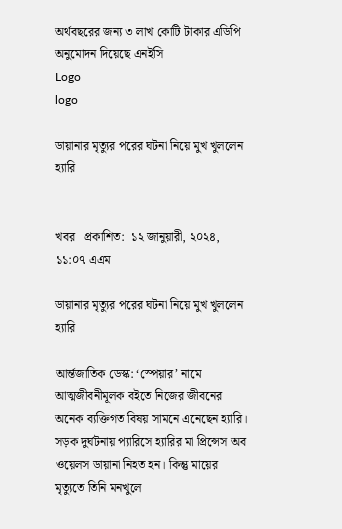অর্থবছরের জন্য ৩ লাখ কোটি টাকার এডিপি অনুমোদন দিয়েছে এনইসি
Logo
logo

ডায়ানার মৃত্যুর পরের ঘটনা নিয়ে মুখ খুললেন হ্যারি


খবর   প্রকাশিত:  ১২ জানুয়ারী, ২০২৪, ১১:০৭ এএম

ডায়ানার মৃত্যুর পরের ঘটনা নিয়ে মুখ খুললেন হ্যারি

আর্ন্তজাতিক ডেস্ক: ‘স্পেয়ার’ নামে আত্মজীবনীমূলক বইতে নিজের জীবনের অনেক ব্যক্তিগত বিষয় সামনে এনেছেন হ্যারি। সড়ক দুর্ঘটনায় প্যারিসে হ্যারির মা প্রিন্সেস অব ওয়েলস ডায়ানা নিহত হন। কিন্তু মায়ের মৃত্যুতে তিনি মনখুলে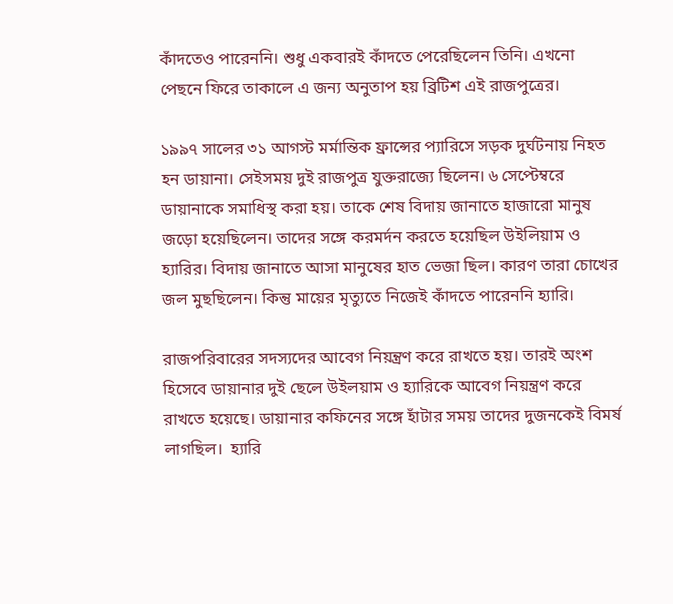কাঁদতেও পারেননি। শুধু একবারই কাঁদতে পেরেছিলেন তিনি। এখনো পেছনে ফিরে তাকালে এ জন্য অনুতাপ হয় ব্রিটিশ এই রাজপুত্রের।

১৯৯৭ সালের ৩১ আগস্ট মর্মান্তিক ফ্রান্সের প্যারিসে সড়ক দুর্ঘটনায় নিহত হন ডায়ানা। সেইসময় দুই রাজপুত্র যুক্তরাজ্যে ছিলেন। ৬ সেপ্টেম্বরে ডায়ানাকে সমাধিস্থ করা হয়। তাকে শেষ বিদায় জানাতে হাজারো মানুষ জড়ো হয়েছিলেন। তাদের সঙ্গে করমর্দন করতে হয়েছিল উইলিয়াম ও হ্যারির। বিদায় জানাতে আসা মানুষের হাত ভেজা ছিল। কারণ তারা চোখের জল মুছছিলেন। কিন্তু মায়ের মৃত্যুতে নিজেই কাঁদতে পারেননি হ্যারি।

রাজপরিবারের সদস্যদের আবেগ নিয়ন্ত্রণ করে রাখতে হয়। তারই অংশ হিসেবে ডায়ানার দুই ছেলে উইলয়াম ও হ্যারিকে আবেগ নিয়ন্ত্রণ করে রাখতে হয়েছে। ডায়ানার কফিনের সঙ্গে হাঁটার সময় তাদের দুজনকেই বিমর্ষ লাগছিল।  হ্যারি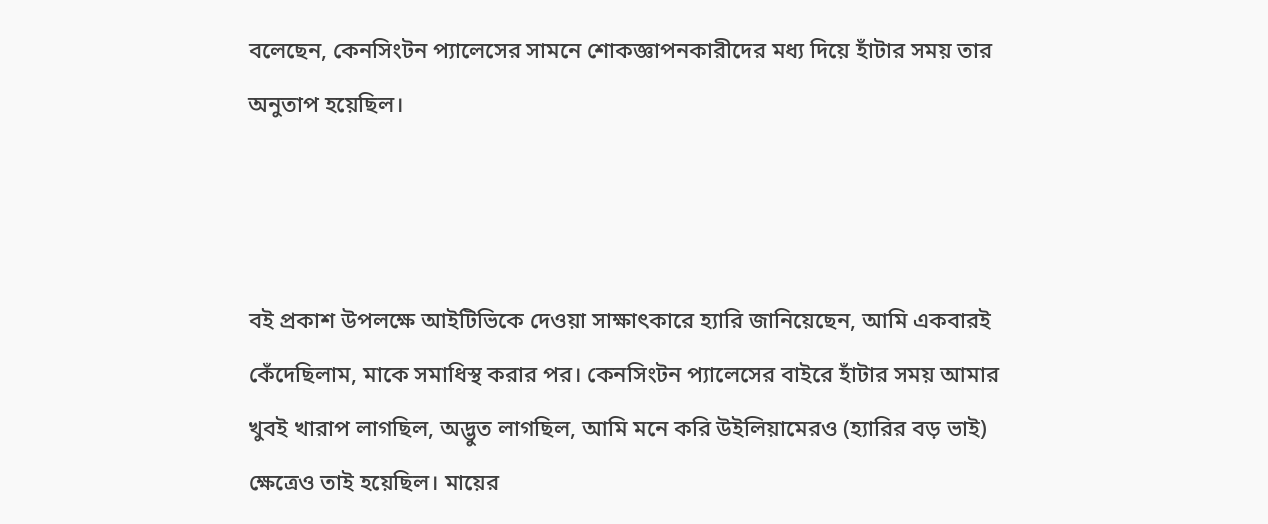বলেছেন, কেনসিংটন প্যালেসের সামনে শোকজ্ঞাপনকারীদের মধ্য দিয়ে হাঁটার সময় তার অনুতাপ হয়েছিল।



বই প্রকাশ উপলক্ষে আইটিভিকে দেওয়া সাক্ষাৎকারে হ্যারি জানিয়েছেন, আমি একবারই কেঁদেছিলাম, মাকে সমাধিস্থ করার পর। কেনসিংটন প্যালেসের বাইরে হাঁটার সময় আমার খুবই খারাপ লাগছিল, অদ্ভুত লাগছিল, আমি মনে করি উইলিয়ামেরও (হ্যারির বড় ভাই) ক্ষেত্রেও তাই হয়েছিল। মায়ের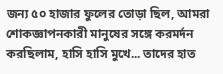জন্য ৫০ হাজার ফুলের তোড়া ছিল, আমরা শোকজ্ঞাপনকারী মানুষের সঙ্গে করমর্দন করছিলাম, হাসি হাসি মুখে... তাদের হাত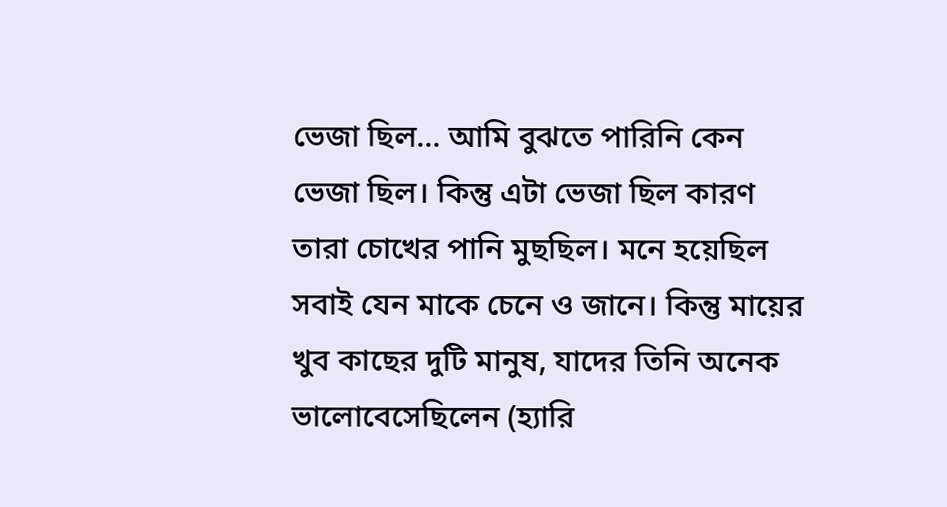ভেজা ছিল... আমি বুঝতে পারিনি কেন ভেজা ছিল। কিন্তু এটা ভেজা ছিল কারণ তারা চোখের পানি মুছছিল। মনে হয়েছিল সবাই যেন মাকে চেনে ও জানে। কিন্তু মায়ের খুব কাছের দুটি মানুষ, যাদের তিনি অনেক ভালোবেসেছিলেন (হ্যারি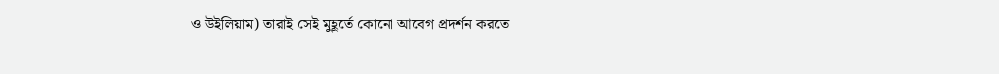ও উইলিয়াম) তারাই সেই মুহূর্তে কোনো আবেগ প্রদর্শন করতে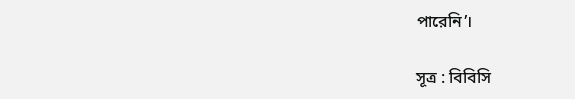পারেনি’।

সূত্র : বিবিসি